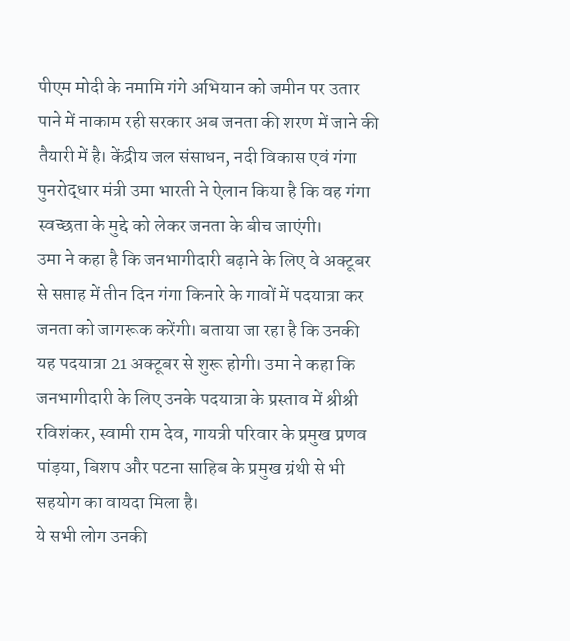पीएम मोदी के नमामि गंगे अभियान को जमीन पर उतार पाने में नाकाम रही सरकार अब जनता की शरण में जाने की तैयारी में है। केंद्रीय जल संसाधन, नदी विकास एवं गंगा पुनरोद्धार मंत्री उमा भारती ने ऐलान किया है कि वह गंगा स्वच्छता के मुद्दे को लेकर जनता के बीच जाएंगी।
उमा ने कहा है कि जनभागीदारी बढ़ाने के लिए वे अक्टूबर से सप्ताह में तीन दिन गंगा किनारे के गावों में पदयात्रा कर जनता को जागरूक करेंगी। बताया जा रहा है कि उनकी यह पदयात्रा 21 अक्टूबर से शुरू होगी। उमा ने कहा कि जनभागीदारी के लिए उनके पदयात्रा के प्रस्ताव में श्रीश्री रविशंकर, स्वामी राम देव, गायत्री परिवार के प्रमुख प्रणव पांड़या, बिशप और पटना साहिब के प्रमुख ग्रंथी से भी सहयोग का वायदा मिला है।
ये सभी लोग उनकी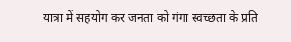यात्रा में सहयोग कर जनता को गंगा स्वच्छता के प्रति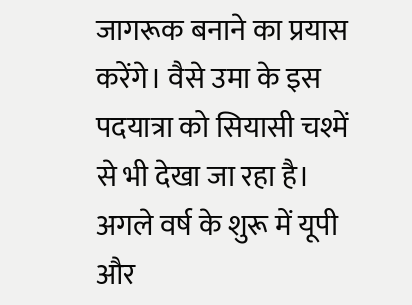जागरूक बनाने का प्रयास करेंगे। वैसे उमा के इस पदयात्रा को सियासी चश्में से भी देखा जा रहा है। अगले वर्ष के शुरू में यूपी और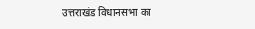उत्तराखंड विधानसभा का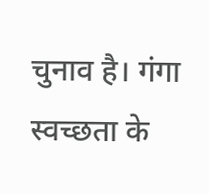चुनाव है। गंगा स्वच्छता के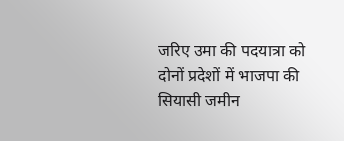जरिए उमा की पदयात्रा को दोनों प्रदेशों में भाजपा की सियासी जमीन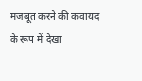मजबूत करने की कवायद के रूप में देखा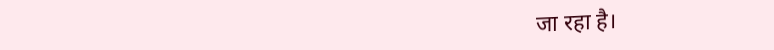जा रहा है।